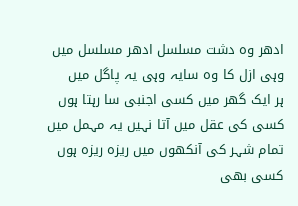ادھر وہ دشت مسلسل ادھر مسلسل میں
وہی ازل کا وہ سایہ وہی یہ پاگل میں
ہر ایک گھر میں کسی اجنبی سا رہتا ہوں
کسی کی عقل میں آتا نہیں یہ مہمل میں
تمام شہر کی آنکھوں میں ریزہ ریزہ ہوں
کسی بھی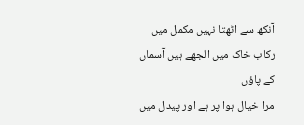آنکھ سے اٹھتا نہیں مکمل میں
رکاب خاک میں الجھے ہیں آسماں کے پاؤں
مرا خیال ہوا پر ہے اور پیدل میں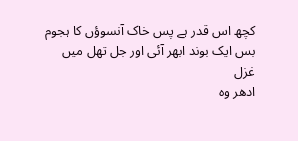کچھ اس قدر ہے پس خاک آنسوؤں کا ہجوم
بس ایک بوند ابھر آئی اور جل تھل میں
غزل
ادھر وہ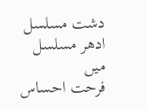دشت مسلسل ادھر مسلسل میں
فرحت احساس